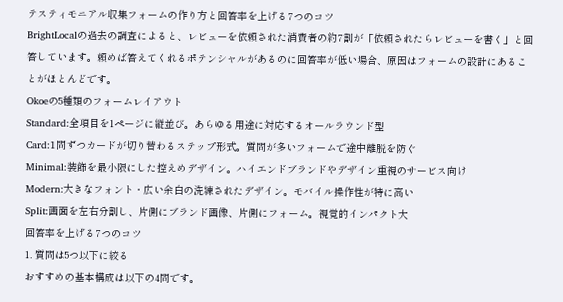テスティモニアル収集フォームの作り方と回答率を上げる7つのコツ
BrightLocalの過去の調査によると、レビューを依頼された消費者の約7割が「依頼されたらレビューを書く」と回答しています。頼めば答えてくれるポテンシャルがあるのに回答率が低い場合、原因はフォームの設計にあることがほとんどです。
Okoeの5種類のフォームレイアウト
Standard:全項目を1ページに縦並び。あらゆる用途に対応するオールラウンド型
Card:1問ずつカードが切り替わるステップ形式。質問が多いフォームで途中離脱を防ぐ
Minimal:装飾を最小限にした控えめデザイン。ハイエンドブランドやデザイン重視のサービス向け
Modern:大きなフォント・広い余白の洗練されたデザイン。モバイル操作性が特に高い
Split:画面を左右分割し、片側にブランド画像、片側にフォーム。視覚的インパクト大
回答率を上げる7つのコツ
1. 質問は5つ以下に絞る
おすすめの基本構成は以下の4問です。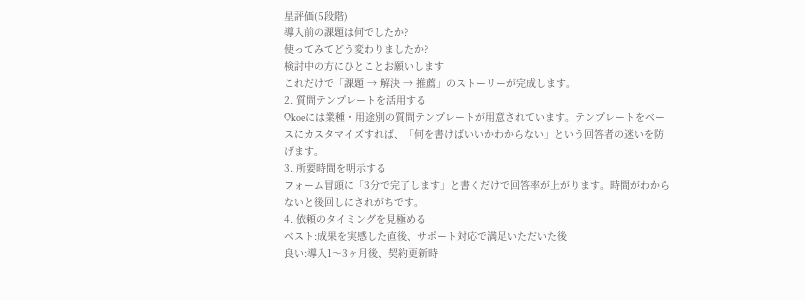星評価(5段階)
導入前の課題は何でしたか?
使ってみてどう変わりましたか?
検討中の方にひとことお願いします
これだけで「課題 → 解決 → 推薦」のストーリーが完成します。
2. 質問テンプレートを活用する
Okoeには業種・用途別の質問テンプレートが用意されています。テンプレートをベースにカスタマイズすれば、「何を書けばいいかわからない」という回答者の迷いを防げます。
3. 所要時間を明示する
フォーム冒頭に「3分で完了します」と書くだけで回答率が上がります。時間がわからないと後回しにされがちです。
4. 依頼のタイミングを見極める
ベスト:成果を実感した直後、サポート対応で満足いただいた後
良い:導入1〜3ヶ月後、契約更新時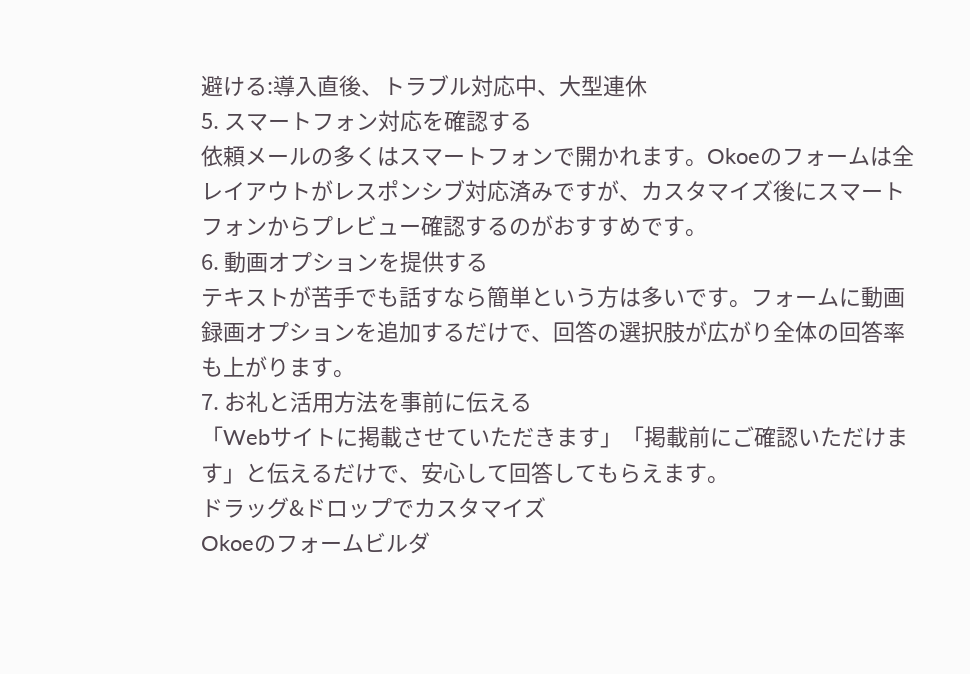避ける:導入直後、トラブル対応中、大型連休
5. スマートフォン対応を確認する
依頼メールの多くはスマートフォンで開かれます。Okoeのフォームは全レイアウトがレスポンシブ対応済みですが、カスタマイズ後にスマートフォンからプレビュー確認するのがおすすめです。
6. 動画オプションを提供する
テキストが苦手でも話すなら簡単という方は多いです。フォームに動画録画オプションを追加するだけで、回答の選択肢が広がり全体の回答率も上がります。
7. お礼と活用方法を事前に伝える
「Webサイトに掲載させていただきます」「掲載前にご確認いただけます」と伝えるだけで、安心して回答してもらえます。
ドラッグ&ドロップでカスタマイズ
Okoeのフォームビルダ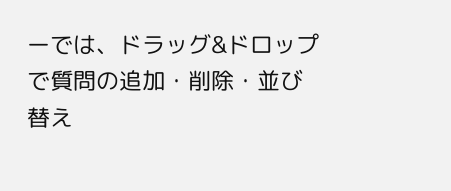ーでは、ドラッグ&ドロップで質問の追加・削除・並び替え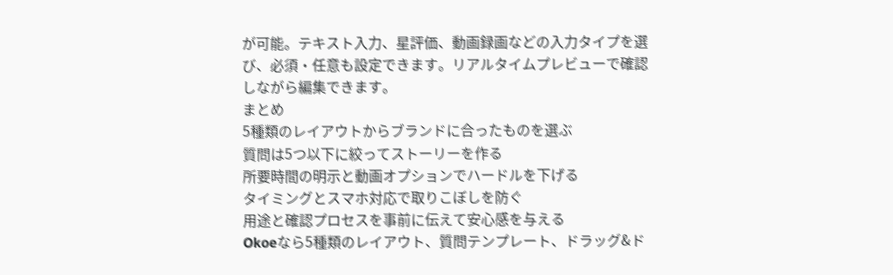が可能。テキスト入力、星評価、動画録画などの入力タイプを選び、必須・任意も設定できます。リアルタイムプレビューで確認しながら編集できます。
まとめ
5種類のレイアウトからブランドに合ったものを選ぶ
質問は5つ以下に絞ってストーリーを作る
所要時間の明示と動画オプションでハードルを下げる
タイミングとスマホ対応で取りこぼしを防ぐ
用途と確認プロセスを事前に伝えて安心感を与える
Okoeなら5種類のレイアウト、質問テンプレート、ドラッグ&ド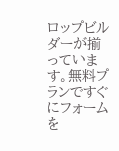ロップビルダーが揃っています。無料プランですぐにフォームを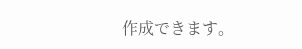作成できます。